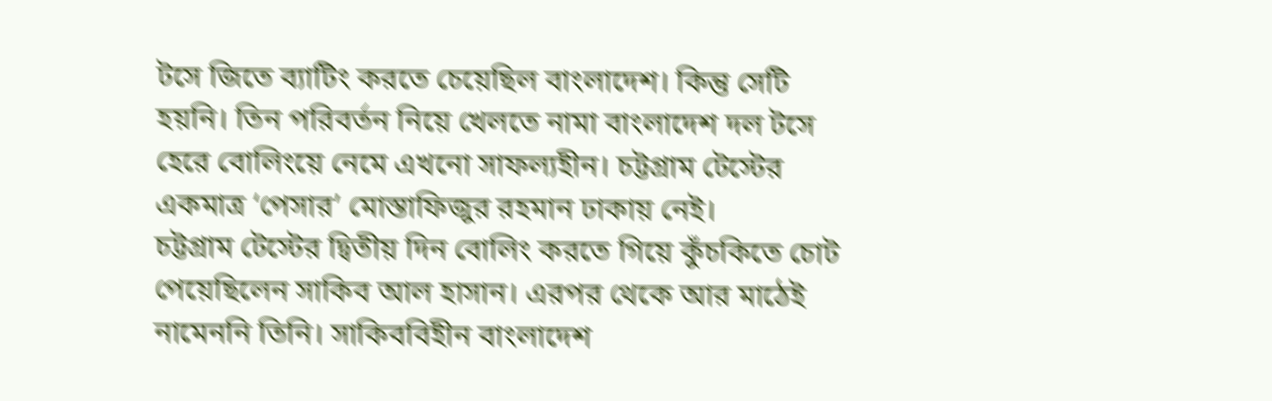টসে জিতে ব্যাটিং করতে চেয়েছিল বাংলাদেশ। কিন্তু সেটি হয়নি। তিন পরিবর্তন নিয়ে খেলতে নামা বাংলাদেশ দল টসে হেরে বোলিংয়ে নেমে এখনো সাফল্যহীন। চট্টগ্রাম টেস্টের একমাত্র ‘পেসার’ মোস্তাফিজুর রহমান ঢাকায় নেই।
চট্টগ্রাম টেস্টের দ্বিতীয় দিন বোলিং করতে গিয়ে কুঁচকিতে চোট পেয়েছিলেন সাকিব আল হাসান। এরপর থেকে আর মাঠেই নামেননি তিনি। সাকিববিহীন বাংলাদেশ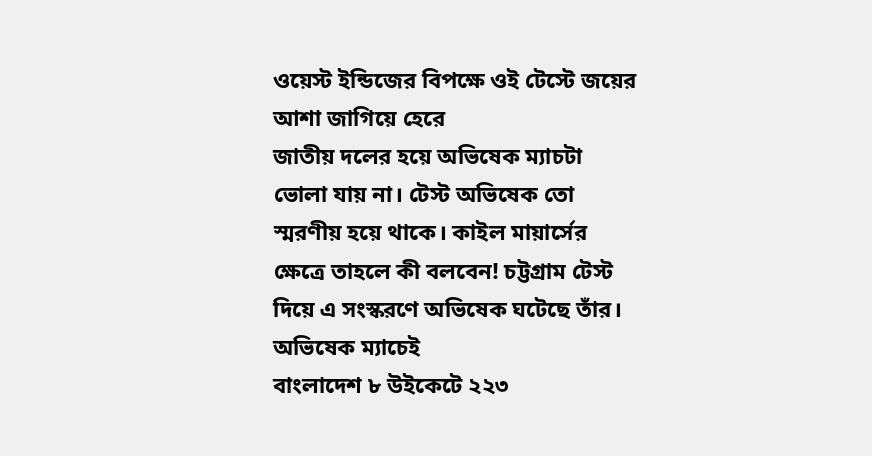ওয়েস্ট ইন্ডিজের বিপক্ষে ওই টেস্টে জয়ের আশা জাগিয়ে হেরে
জাতীয় দলের হয়ে অভিষেক ম্যাচটা ভোলা যায় না। টেস্ট অভিষেক তো স্মরণীয় হয়ে থাকে। কাইল মায়ার্সের ক্ষেত্রে তাহলে কী বলবেন! চট্টগ্রাম টেস্ট দিয়ে এ সংস্করণে অভিষেক ঘটেছে তাঁর। অভিষেক ম্যাচেই
বাংলাদেশ ৮ উইকেটে ২২৩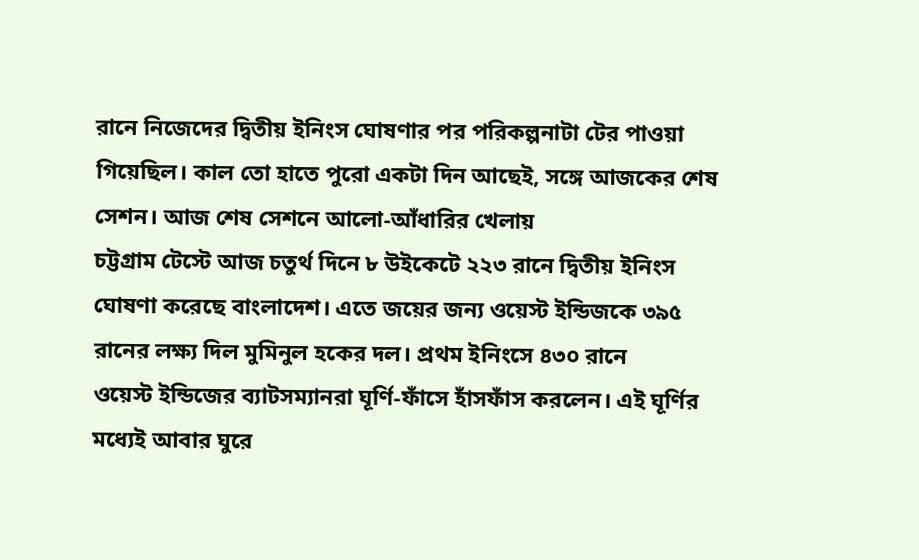রানে নিজেদের দ্বিতীয় ইনিংস ঘোষণার পর পরিকল্পনাটা টের পাওয়া গিয়েছিল। কাল তো হাতে পুরো একটা দিন আছেই, সঙ্গে আজকের শেষ সেশন। আজ শেষ সেশনে আলো-আঁধারির খেলায়
চট্টগ্রাম টেস্টে আজ চতুর্থ দিনে ৮ উইকেটে ২২৩ রানে দ্বিতীয় ইনিংস ঘোষণা করেছে বাংলাদেশ। এতে জয়ের জন্য ওয়েস্ট ইন্ডিজকে ৩৯৫ রানের লক্ষ্য দিল মুমিনুল হকের দল। প্রথম ইনিংসে ৪৩০ রানে
ওয়েস্ট ইন্ডিজের ব্যাটসম্যানরা ঘূর্ণি-ফাঁসে হাঁসফাঁস করলেন। এই ঘূর্ণির মধ্যেই আবার ঘুরে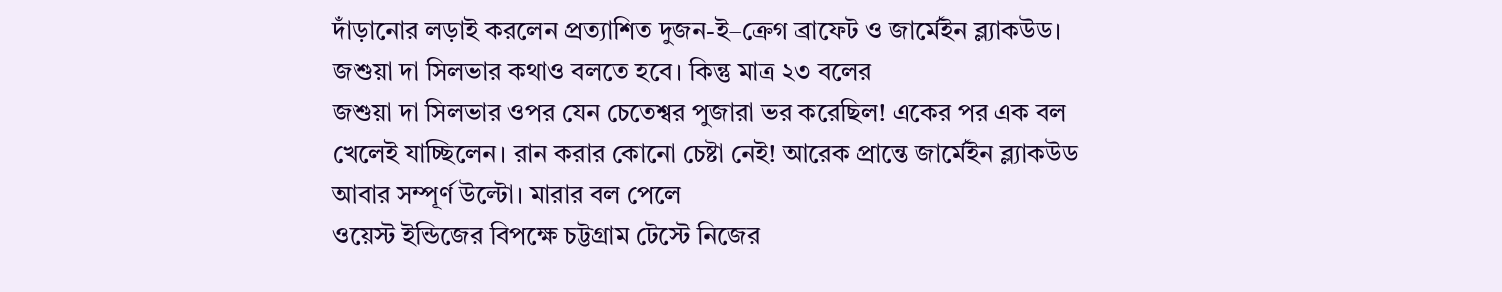দাঁড়ানোর লড়াই করলেন প্রত্যাশিত দুজন-ই–ক্রেগ ব্রাফেট ও জার্মেইন ব্ল্যাকউড। জশুয়া দা সিলভার কথাও বলতে হবে। কিন্তু মাত্র ২৩ বলের
জশুয়া দা সিলভার ওপর যেন চেতেশ্বর পুজারা ভর করেছিল! একের পর এক বল খেলেই যাচ্ছিলেন। রান করার কোনো চেষ্টা নেই! আরেক প্রান্তে জার্মেইন ব্ল্যাকউড আবার সম্পূর্ণ উল্টো। মারার বল পেলে
ওয়েস্ট ইন্ডিজের বিপক্ষে চট্টগ্রাম টেস্টে নিজের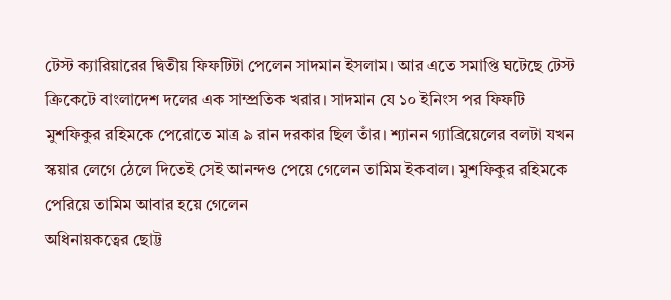টেস্ট ক্যারিয়ারের দ্বিতীয় ফিফটিটা পেলেন সাদমান ইসলাম। আর এতে সমাপ্তি ঘটেছে টেস্ট ক্রিকেটে বাংলাদেশ দলের এক সাম্প্রতিক খরার। সাদমান যে ১০ ইনিংস পর ফিফটি
মুশফিকুর রহিমকে পেরোতে মাত্র ৯ রান দরকার ছিল তাঁর। শ্যানন গ্যাব্রিয়েলের বলটা যখন স্কয়ার লেগে ঠেলে দিতেই সেই আনন্দও পেয়ে গেলেন তামিম ইকবাল। মুশফিকুর রহিমকে পেরিয়ে তামিম আবার হয়ে গেলেন
অধিনায়কত্বের ছোট্ট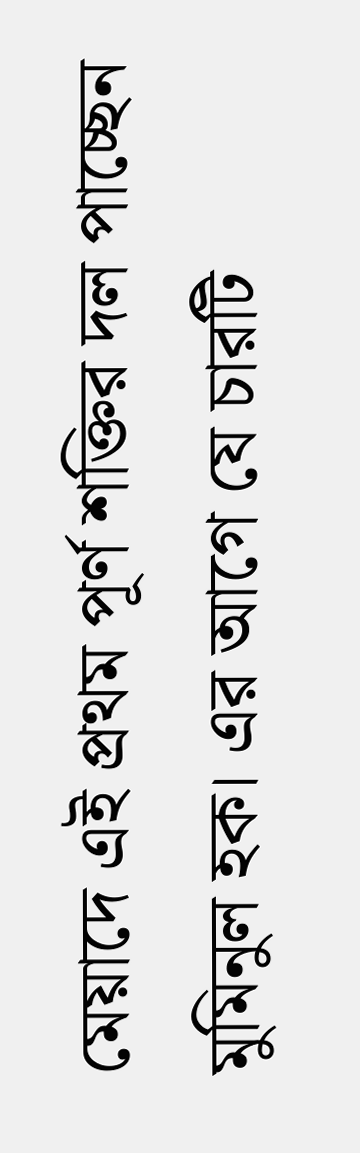মেয়াদে এই প্রথম পূর্ণ শক্তির দল পাচ্ছেন মুমিনুল হক। এর আগে যে চারটি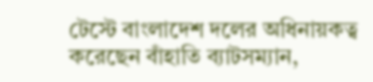টেস্টে বাংলাদেশ দলের অধিনায়কত্ব করেছেন বাঁহাতি ব্যাটসম্যান,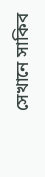সেখানে সাকিব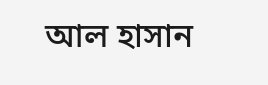আল হাসান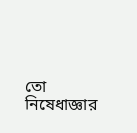তো নিষেধাজ্ঞার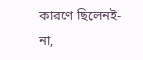কারণে ছিলেনই-না,